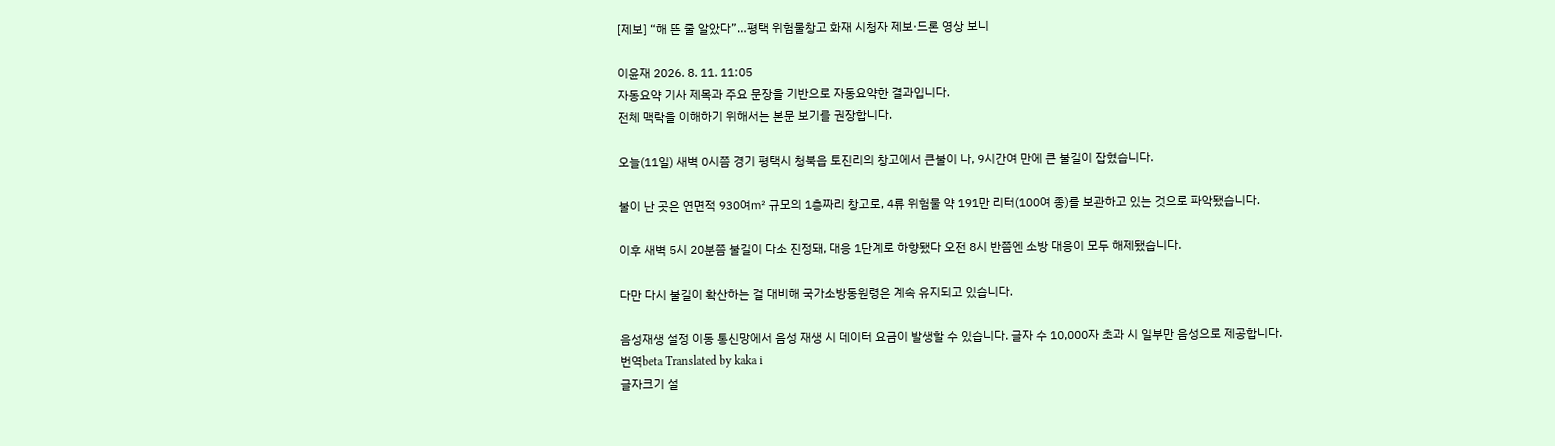[제보] “해 뜬 줄 알았다”…평택 위험물창고 화재 시청자 제보·드론 영상 보니

이윤재 2026. 8. 11. 11:05
자동요약 기사 제목과 주요 문장을 기반으로 자동요약한 결과입니다.
전체 맥락을 이해하기 위해서는 본문 보기를 권장합니다.

오늘(11일) 새벽 0시쯤 경기 평택시 청북읍 토진리의 창고에서 큰불이 나, 9시간여 만에 큰 불길이 잡혔습니다.

불이 난 곳은 연면적 930여㎡ 규모의 1층짜리 창고로, 4류 위험물 약 191만 리터(100여 종)를 보관하고 있는 것으로 파악됐습니다.

이후 새벽 5시 20분쯤 불길이 다소 진정돼, 대응 1단계로 하향됐다 오전 8시 반쯤엔 소방 대응이 모두 해제됐습니다.

다만 다시 불길이 확산하는 걸 대비해 국가소방동원령은 계속 유지되고 있습니다.

음성재생 설정 이동 통신망에서 음성 재생 시 데이터 요금이 발생할 수 있습니다. 글자 수 10,000자 초과 시 일부만 음성으로 제공합니다.
번역beta Translated by kaka i
글자크기 설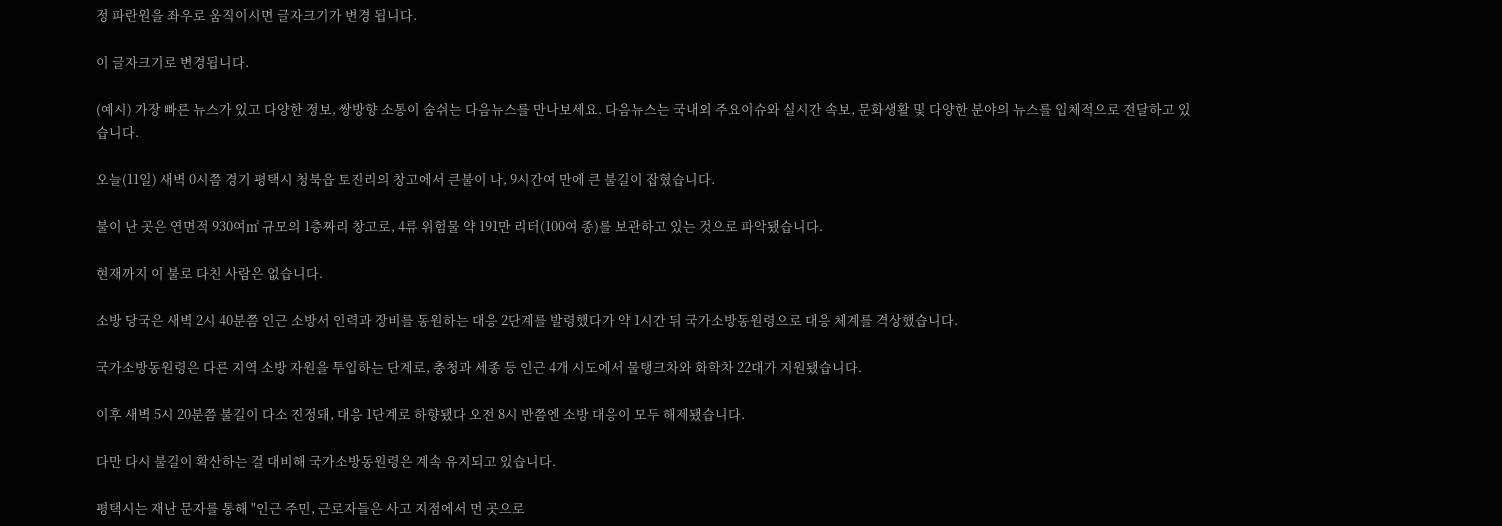정 파란원을 좌우로 움직이시면 글자크기가 변경 됩니다.

이 글자크기로 변경됩니다.

(예시) 가장 빠른 뉴스가 있고 다양한 정보, 쌍방향 소통이 숨쉬는 다음뉴스를 만나보세요. 다음뉴스는 국내외 주요이슈와 실시간 속보, 문화생활 및 다양한 분야의 뉴스를 입체적으로 전달하고 있습니다.

오늘(11일) 새벽 0시쯤 경기 평택시 청북읍 토진리의 창고에서 큰불이 나, 9시간여 만에 큰 불길이 잡혔습니다.

불이 난 곳은 연면적 930여㎡ 규모의 1층짜리 창고로, 4류 위험물 약 191만 리터(100여 종)를 보관하고 있는 것으로 파악됐습니다.

현재까지 이 불로 다친 사람은 없습니다.

소방 당국은 새벽 2시 40분쯤 인근 소방서 인력과 장비를 동원하는 대응 2단계를 발령했다가 약 1시간 뒤 국가소방동원령으로 대응 체계를 격상했습니다.

국가소방동원령은 다른 지역 소방 자원을 투입하는 단계로, 충청과 세종 등 인근 4개 시도에서 물탱크차와 화학차 22대가 지원됐습니다.

이후 새벽 5시 20분쯤 불길이 다소 진정돼, 대응 1단계로 하향됐다 오전 8시 반쯤엔 소방 대응이 모두 해제됐습니다.

다만 다시 불길이 확산하는 걸 대비해 국가소방동원령은 계속 유지되고 있습니다.

평택시는 재난 문자를 통해 "인근 주민, 근로자들은 사고 지점에서 먼 곳으로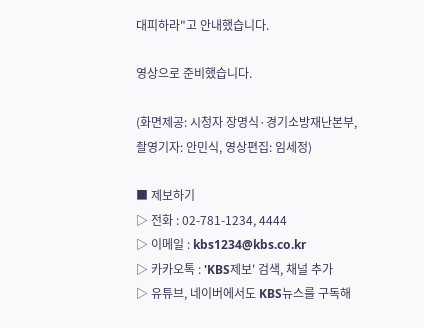대피하라"고 안내했습니다.

영상으로 준비했습니다.

(화면제공: 시청자 장명식·경기소방재난본부, 촬영기자: 안민식, 영상편집: 임세정)

■ 제보하기
▷ 전화 : 02-781-1234, 4444
▷ 이메일 : kbs1234@kbs.co.kr
▷ 카카오톡 : 'KBS제보' 검색, 채널 추가
▷ 유튜브, 네이버에서도 KBS뉴스를 구독해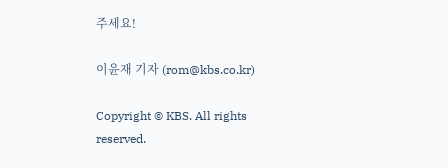주세요!

이윤재 기자 (rom@kbs.co.kr)

Copyright © KBS. All rights reserved.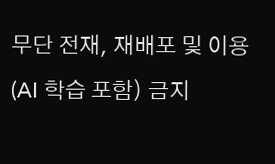무단 전재, 재배포 및 이용(AI 학습 포함) 금지